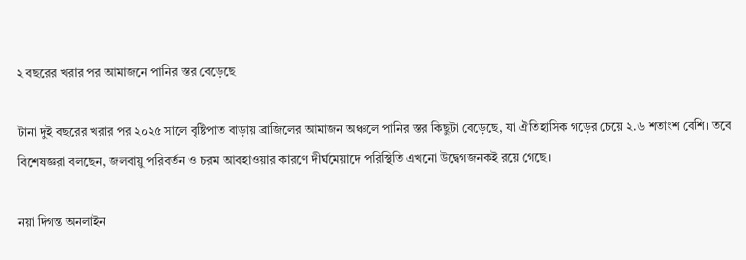২ বছরের খরার পর আমাজনে পানির স্তর বেড়েছে

টানা দুই বছরের খরার পর ২০২৫ সালে বৃষ্টিপাত বাড়ায় ব্রাজিলের আমাজন অঞ্চলে পানির স্তর কিছুটা বেড়েছে, যা ঐতিহাসিক গড়ের চেয়ে ২.৬ শতাংশ বেশি। তবে বিশেষজ্ঞরা বলছেন, জলবায়ু পরিবর্তন ও চরম আবহাওয়ার কারণে দীর্ঘমেয়াদে পরিস্থিতি এখনো উদ্বেগজনকই রয়ে গেছে।

নয়া দিগন্ত অনলাইন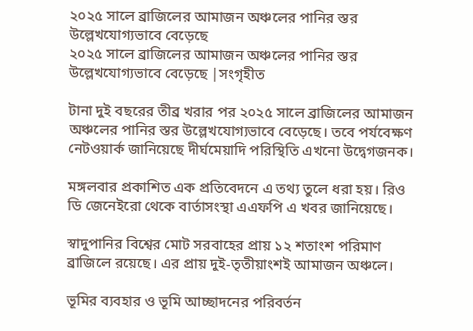২০২৫ সালে ব্রাজিলের আমাজন অঞ্চলের পানির স্তর উল্লেখযোগ্যভাবে বেড়েছে
২০২৫ সালে ব্রাজিলের আমাজন অঞ্চলের পানির স্তর উল্লেখযোগ্যভাবে বেড়েছে |সংগৃহীত

টানা দুই বছরের তীব্র খরার পর ২০২৫ সালে ব্রাজিলের আমাজন অঞ্চলের পানির স্তর উল্লেখযোগ্যভাবে বেড়েছে। তবে পর্যবেক্ষণ নেটওয়ার্ক জানিয়েছে দীর্ঘমেয়াদি পরিস্থিতি এখনো উদ্বেগজনক।

মঙ্গলবার প্রকাশিত এক প্রতিবেদনে এ তথ্য তুলে ধরা হয়। রিও ডি জেনেইরো থেকে বার্তাসংস্থা এএফপি এ খবর জানিয়েছে।

স্বাদুপানির বিশ্বের মোট সরবাহের প্রায় ১২ শতাংশ পরিমাণ ব্রাজিলে রয়েছে। এর প্রায় দুই-তৃতীয়াংশই আমাজন অঞ্চলে।

ভূমির ব্যবহার ও ভূমি আচ্ছাদনের পরিবর্তন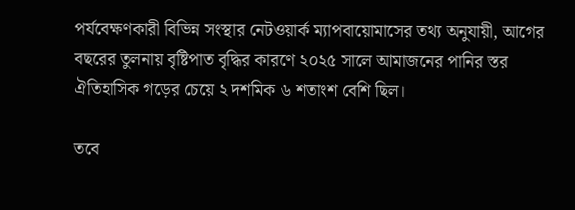পর্যবেক্ষণকারী বিভিন্ন সংস্থার নেটওয়ার্ক ম্যাপবায়োমাসের তথ্য অনুযায়ী, আগের বছরের তুলনায় বৃষ্টিপাত বৃদ্ধির কারণে ২০২৫ সালে আমাজনের পানির স্তর ঐতিহাসিক গড়ের চেয়ে ২ দশমিক ৬ শতাংশ বেশি ছিল।

তবে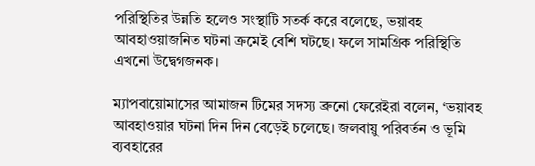পরিস্থিতির উন্নতি হলেও সংস্থাটি সতর্ক করে বলেছে, ভয়াবহ আবহাওয়াজনিত ঘটনা ক্রমেই বেশি ঘটছে। ফলে সামগ্রিক পরিস্থিতি এখনো উদ্বেগজনক।

ম্যাপবায়োমাসের আমাজন টিমের সদস্য ব্রুনো ফেরেইরা বলেন, ‘ভয়াবহ আবহাওয়ার ঘটনা দিন দিন বেড়েই চলেছে। জলবায়ু পরিবর্তন ও ভূমি ব্যবহারের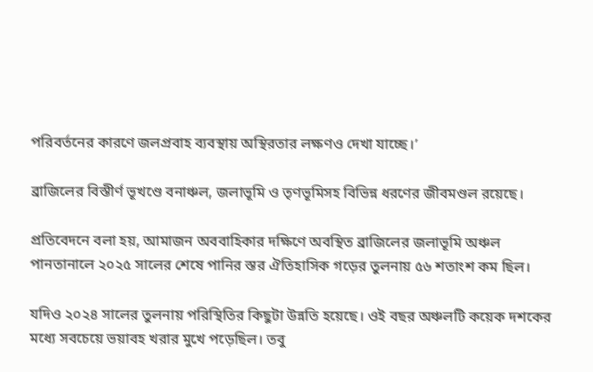পরিবর্তনের কারণে জলপ্রবাহ ব্যবস্থায় অস্থিরতার লক্ষণও দেখা যাচ্ছে।’

ব্রাজিলের বিস্তীর্ণ ভূখণ্ডে বনাঞ্চল, জলাভূমি ও তৃণভূমিসহ বিভিন্ন ধরণের জীবমণ্ডল রয়েছে।

প্রতিবেদনে বলা হয়, আমাজন অববাহিকার দক্ষিণে অবস্থিত ব্রাজিলের জলাভূমি অঞ্চল পানতানালে ২০২৫ সালের শেষে পানির স্তর ঐতিহাসিক গড়ের তুলনায় ৫৬ শতাংশ কম ছিল।

যদিও ২০২৪ সালের তুলনায় পরিস্থিতির কিছুটা উন্নতি হয়েছে। ওই বছর অঞ্চলটি কয়েক দশকের মধ্যে সবচেয়ে ভয়াবহ খরার মুখে পড়েছিল। তবু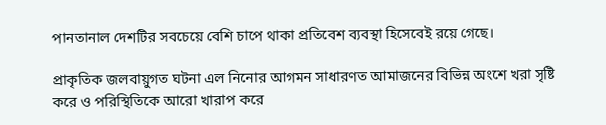পানতানাল দেশটির সবচেয়ে বেশি চাপে থাকা প্রতিবেশ ব্যবস্থা হিসেবেই রয়ে গেছে।

প্রাকৃতিক জলবায়ুগত ঘটনা এল নিনোর আগমন সাধারণত আমাজনের বিভিন্ন অংশে খরা সৃষ্টি করে ও পরিস্থিতিকে আরো খারাপ করে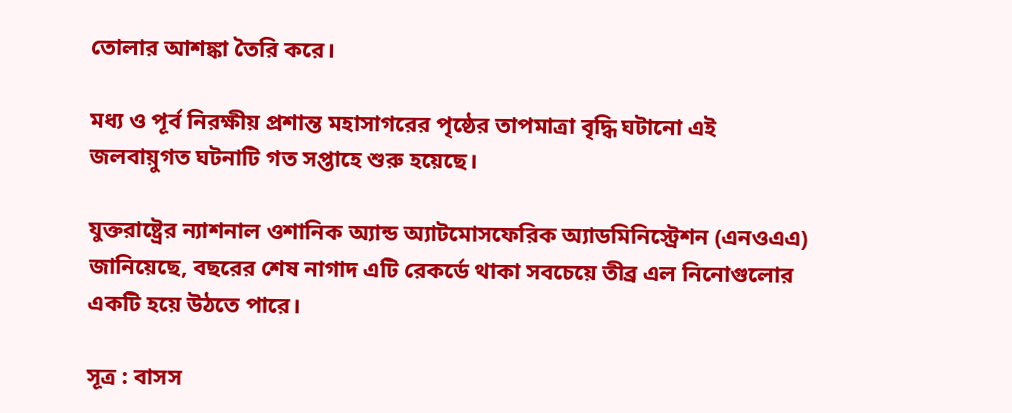তোলার আশঙ্কা তৈরি করে।

মধ্য ও পূর্ব নিরক্ষীয় প্রশান্ত মহাসাগরের পৃষ্ঠের তাপমাত্রা বৃদ্ধি ঘটানো এই জলবায়ুগত ঘটনাটি গত সপ্তাহে শুরু হয়েছে।

যুক্তরাষ্ট্রের ন্যাশনাল ওশানিক অ্যান্ড অ্যাটমোসফেরিক অ্যাডমিনিস্ট্রেশন (এনওএএ) জানিয়েছে, বছরের শেষ নাগাদ এটি রেকর্ডে থাকা সবচেয়ে তীব্র এল নিনোগুলোর একটি হয়ে উঠতে পারে।

সূত্র : বাসস